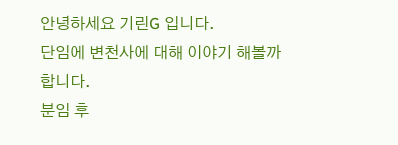안녕하세요 기린G 입니다.
단임에 변천사에 대해 이야기 해볼까 합니다.
분임 후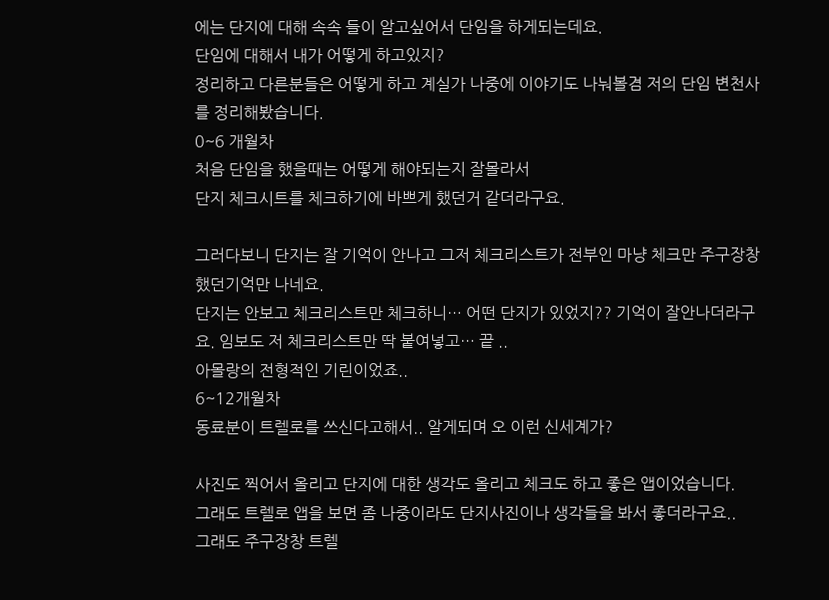에는 단지에 대해 속속 들이 알고싶어서 단임을 하게되는데요.
단임에 대해서 내가 어떻게 하고있지?
정리하고 다른분들은 어떻게 하고 계실가 나중에 이야기도 나눠볼겸 저의 단임 변천사를 정리해봤습니다.
0~6 개월차
처음 단임을 했을때는 어떻게 해야되는지 잘몰라서
단지 체크시트를 체크하기에 바쁘게 했던거 같더라구요.

그러다보니 단지는 잘 기억이 안나고 그저 체크리스트가 전부인 마냥 체크만 주구장창 했던기억만 나네요.
단지는 안보고 체크리스트만 체크하니… 어떤 단지가 있었지?? 기억이 잘안나더라구요. 임보도 저 체크리스트만 딱 붙여넣고… 끝 ..
아몰랑의 전형적인 기린이었죠..
6~12개월차
동료분이 트렐로를 쓰신다고해서.. 알게되며 오 이런 신세계가?

사진도 찍어서 올리고 단지에 대한 생각도 올리고 체크도 하고 좋은 앱이었습니다.
그래도 트렐로 앱을 보면 좀 나중이라도 단지사진이나 생각들을 봐서 좋더라구요..
그래도 주구장창 트렐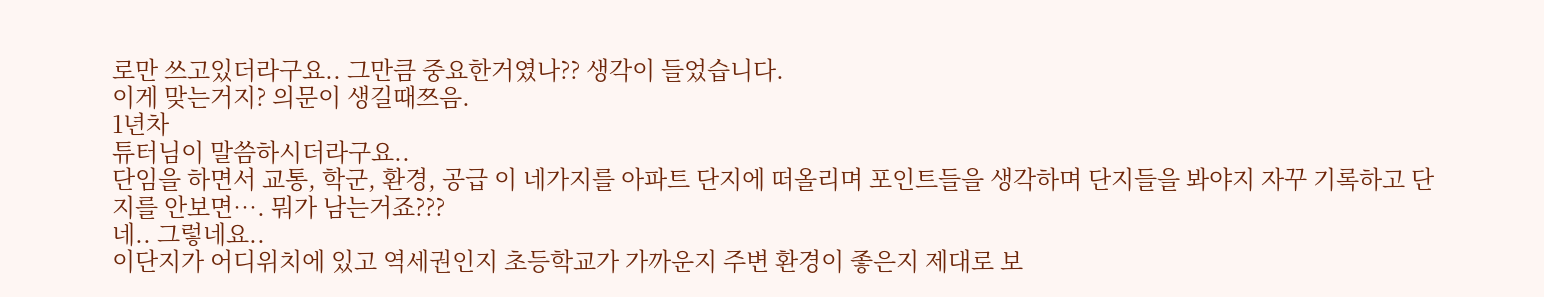로만 쓰고있더라구요.. 그만큼 중요한거였나?? 생각이 들었습니다.
이게 맞는거지? 의문이 생길때쯔음.
1년차
튜터님이 말씀하시더라구요..
단임을 하면서 교통, 학군, 환경, 공급 이 네가지를 아파트 단지에 떠올리며 포인트들을 생각하며 단지들을 봐야지 자꾸 기록하고 단지를 안보면…. 뭐가 남는거죠???
네.. 그렇네요..
이단지가 어디위치에 있고 역세권인지 초등학교가 가까운지 주변 환경이 좋은지 제대로 보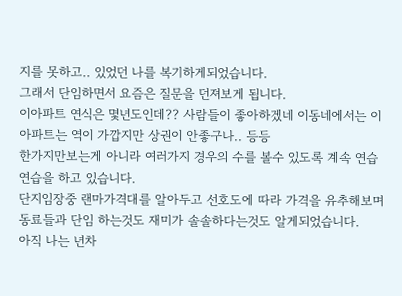지를 못하고.. 있었던 나를 복기하게되었습니다.
그래서 단임하면서 요즘은 질문을 던져보게 됩니다.
이아파트 연식은 몇년도인데?? 사람들이 좋아하겠네 이동네에서는 이 아파트는 역이 가깝지만 상권이 안좋구나.. 등등
한가지만보는게 아니라 여러가지 경우의 수를 볼수 있도록 계속 연습 연습을 하고 있습니다.
단지임장중 랜마가격대를 알아두고 선호도에 따라 가격을 유추해보며 동료들과 단임 하는것도 재미가 솔솔하다는것도 알게되었습니다.
아직 나는 년차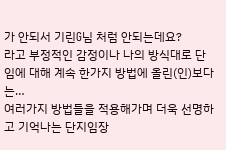가 안되서 기린G님 처럼 안되는데요?
라고 부정적인 감정이나 나의 방식대로 단임에 대해 계속 한가지 방법에 올린(인)보다는…
여러가지 방법들을 적용해가며 더욱 선명하고 기억나는 단지임장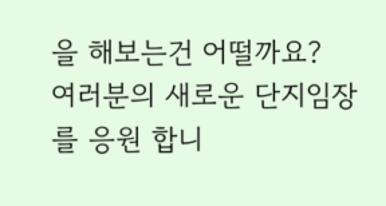을 해보는건 어떨까요?
여러분의 새로운 단지임장를 응원 합니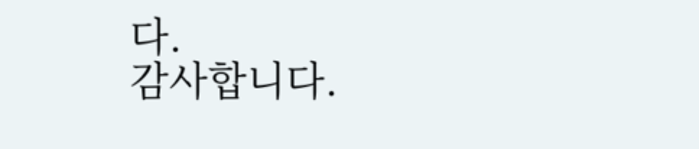다.
감사합니다.